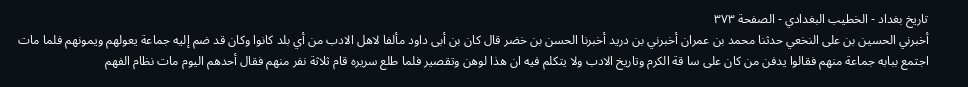تاريخ بغداد - الخطيب البغدادي - الصفحة ٣٧٣
أخبرني الحسين بن على النخعي حدثنا محمد بن عمران أخبرني بن دريد أخبرنا الحسن بن خضر قال كان بن أبى داود مألفا لاهل الادب من أي بلد كانوا وكان قد ضم إليه جماعة يعولهم ويمونهم فلما مات اجتمع ببابه جماعة منهم فقالوا يدفن من كان على سا قة الكرم وتاريخ الادب ولا يتكلم فيه ان هذا لوهن وتقصير فلما طلع سريره قام ثلاثة نفر منهم فقال أحدهم اليوم مات نظام الفهم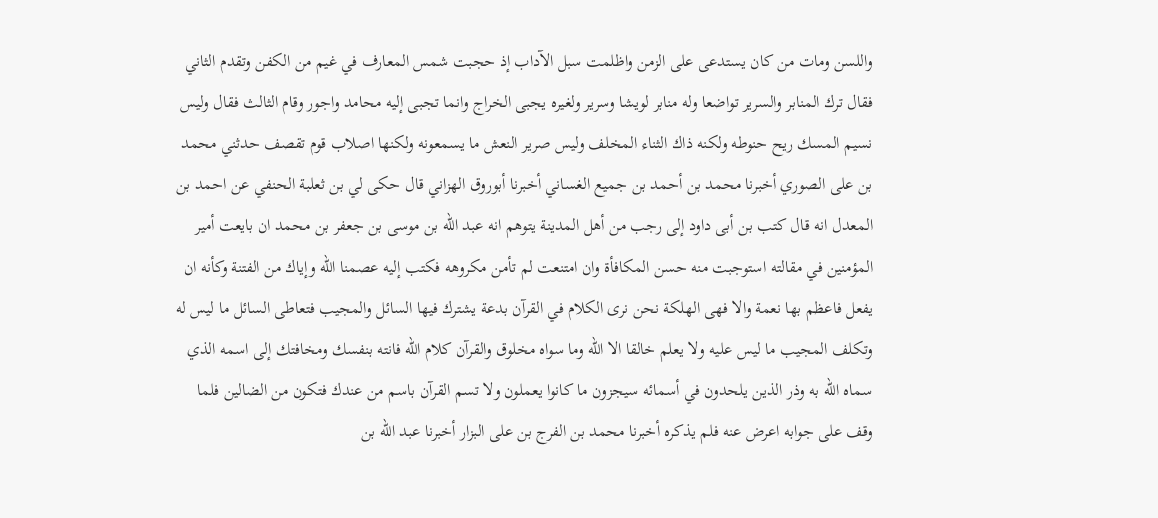واللسن ومات من كان يستدعى على الزمن واظلمت سبل الآداب إذ حجبت شمس المعارف في غيم من الكفن وتقدم الثاني فقال ترك المنابر والسرير تواضعا وله منابر لويشا وسرير ولغيره يجبى الخراج وانما تجبى إليه محامد واجور وقام الثالث فقال وليس نسيم المسك ريح حنوطه ولكنه ذاك الثناء المخلف وليس صرير النعش ما يسمعونه ولكنها اصلاب قوم تقصف حدثني محمد بن على الصوري أخبرنا محمد بن أحمد بن جميع الغساني أخبرنا أبوروق الهزاني قال حكى لي بن ثعلبة الحنفي عن احمد بن المعدل انه قال كتب بن أبى داود إلى رجب من أهل المدينة يتوهم انه عبد الله بن موسى بن جعفر بن محمد ان بايعت أمير المؤمنين في مقالته استوجبت منه حسن المكافأة وان امتنعت لم تأمن مكروهه فكتب إليه عصمنا الله وإياك من الفتنة وكأنه ان يفعل فاعظم بها نعمة والا فهى الهلكة نحن نرى الكلام في القرآن بدعة يشترك فيها السائل والمجيب فتعاطى السائل ما ليس له وتكلف المجيب ما ليس عليه ولا يعلم خالقا الا الله وما سواه مخلوق والقرآن كلام الله فانته بنفسك ومخافتك إلى اسمه الذي سماه الله به وذر الذين يلحدون في أسمائه سيجزون ما كانوا يعملون ولا تسم القرآن باسم من عندك فتكون من الضالين فلما وقف على جوابه اعرض عنه فلم يذكره أخبرنا محمد بن الفرج بن على البزار أخبرنا عبد الله بن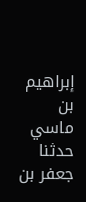إبراهيم بن ماسي حدثنا جعفر بن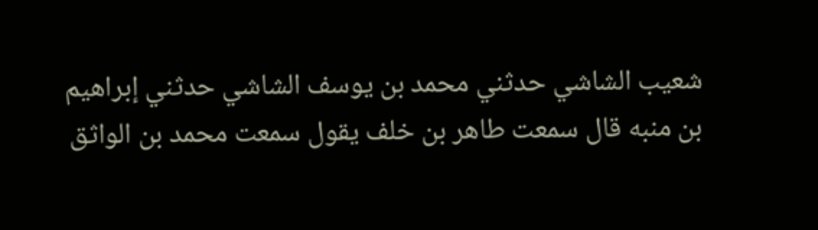شعيب الشاشي حدثني محمد بن يوسف الشاشي حدثني إبراهيم بن منبه قال سمعت طاهر بن خلف يقول سمعت محمد بن الواثق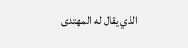الذي يقال له المهتدى